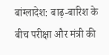बांग्लादेश: बाढ़-बारिश के बीच परीक्षा और मंत्री की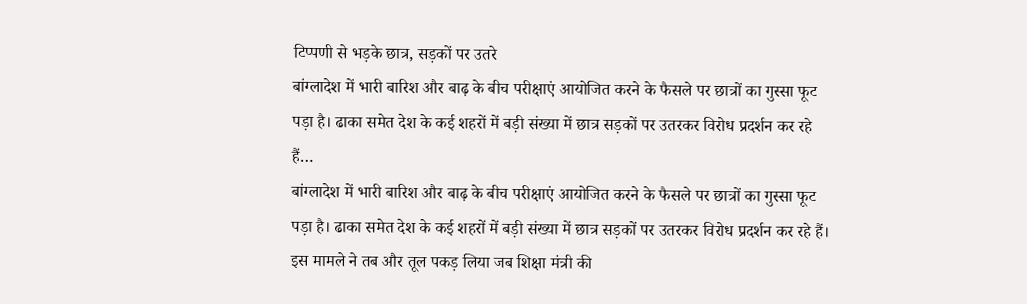टिप्पणी से भड़के छात्र, सड़कों पर उतरे
बांग्लादेश में भारी बारिश और बाढ़ के बीच परीक्षाएं आयोजित करने के फैसले पर छात्रों का गुस्सा फूट पड़ा है। ढाका समेत देश के कई शहरों में बड़ी संख्या में छात्र सड़कों पर उतरकर विरोध प्रदर्शन कर रहे हैं…
बांग्लादेश में भारी बारिश और बाढ़ के बीच परीक्षाएं आयोजित करने के फैसले पर छात्रों का गुस्सा फूट पड़ा है। ढाका समेत देश के कई शहरों में बड़ी संख्या में छात्र सड़कों पर उतरकर विरोध प्रदर्शन कर रहे हैं। इस मामले ने तब और तूल पकड़ लिया जब शिक्षा मंत्री की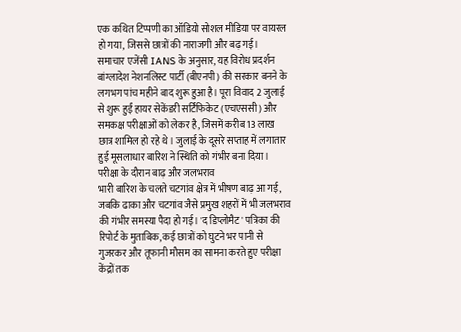एक कथित टिप्पणी का ऑडियो सोशल मीडिया पर वायरल हो गया, जिससे छात्रों की नाराजगी और बढ़ गई।
समाचार एजेंसी IANS के अनुसार, यह विरोध प्रदर्शन बांग्लादेश नेशनलिस्ट पार्टी (बीएनपी) की सरकार बनने के लगभग पांच महीने बाद शुरू हुआ है। पूरा विवाद 2 जुलाई से शुरू हुईं हायर सेकेंडरी सर्टिफिकेट (एचएससी) और समकक्ष परीक्षाओं को लेकर है, जिसमें करीब 13 लाख छात्र शामिल हो रहे थे। जुलाई के दूसरे सप्ताह में लगातार हुई मूसलाधार बारिश ने स्थिति को गंभीर बना दिया।
परीक्षा के दौरान बाढ़ और जलभराव
भारी बारिश के चलते चटगांव क्षेत्र में भीषण बाढ़ आ गई, जबकि ढाका और चटगांव जैसे प्रमुख शहरों में भी जलभराव की गंभीर समस्या पैदा हो गई। 'द डिप्लोमैट' पत्रिका की रिपोर्ट के मुताबिक, कई छात्रों को घुटने भर पानी से गुजरकर और तूफानी मौसम का सामना करते हुए परीक्षा केंद्रों तक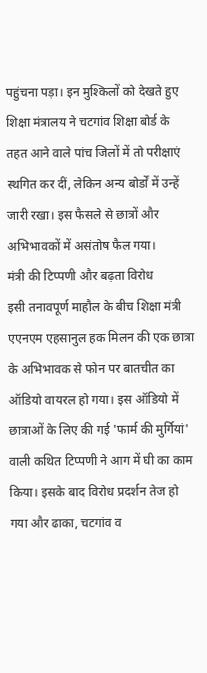पहुंचना पड़ा। इन मुश्किलों को देखते हुए शिक्षा मंत्रालय ने चटगांव शिक्षा बोर्ड के तहत आने वाले पांच जिलों में तो परीक्षाएं स्थगित कर दीं, लेकिन अन्य बोर्डों में उन्हें जारी रखा। इस फैसले से छात्रों और अभिभावकों में असंतोष फैल गया।
मंत्री की टिप्पणी और बढ़ता विरोध
इसी तनावपूर्ण माहौल के बीच शिक्षा मंत्री एएनएम एहसानुल हक मिलन की एक छात्रा के अभिभावक से फोन पर बातचीत का ऑडियो वायरल हो गया। इस ऑडियो में छात्राओं के लिए की गई 'फार्म की मुर्गियां' वाली कथित टिप्पणी ने आग में घी का काम किया। इसके बाद विरोध प्रदर्शन तेज हो गया और ढाका, चटगांव व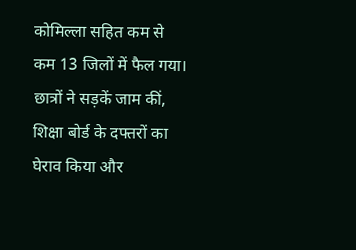कोमिल्ला सहित कम से कम 13 जिलों में फैल गया। छात्रों ने सड़कें जाम कीं, शिक्षा बोर्ड के दफ्तरों का घेराव किया और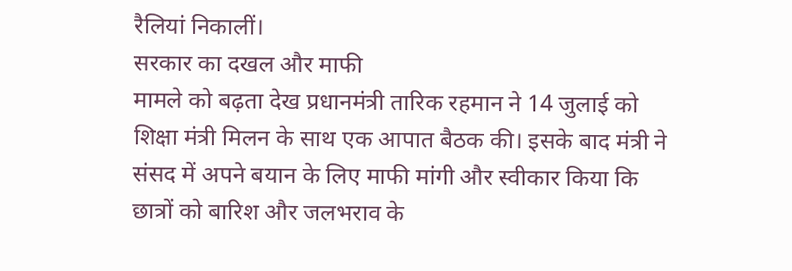रैलियां निकालीं।
सरकार का दखल और माफी
मामले को बढ़ता देख प्रधानमंत्री तारिक रहमान ने 14 जुलाई को शिक्षा मंत्री मिलन के साथ एक आपात बैठक की। इसके बाद मंत्री ने संसद में अपने बयान के लिए माफी मांगी और स्वीकार किया कि छात्रों को बारिश और जलभराव के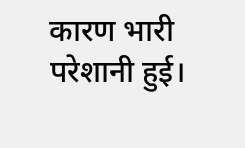कारण भारी परेशानी हुई।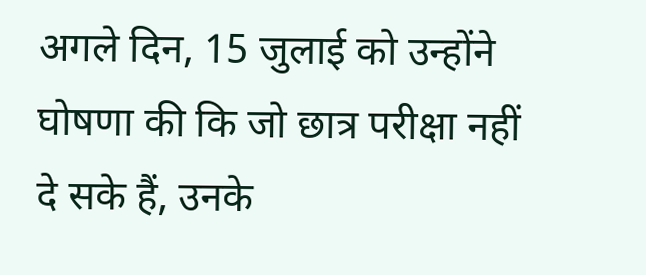अगले दिन, 15 जुलाई को उन्होंने घोषणा की कि जो छात्र परीक्षा नहीं दे सके हैं, उनके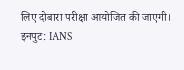लिए दोबारा परीक्षा आयोजित की जाएगी।
इनपुट: IANS